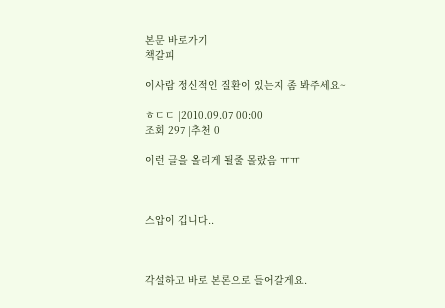본문 바로가기
책갈피

이사람 정신적인 질환이 있는지 좀 봐주세요~

ㅎㄷㄷ |2010.09.07 00:00
조회 297 |추천 0

이런 글을 올리게 될줄 몰랐음 ㅠㅠ



스압이 깁니다..



각설하고 바로 본론으로 들어갈게요.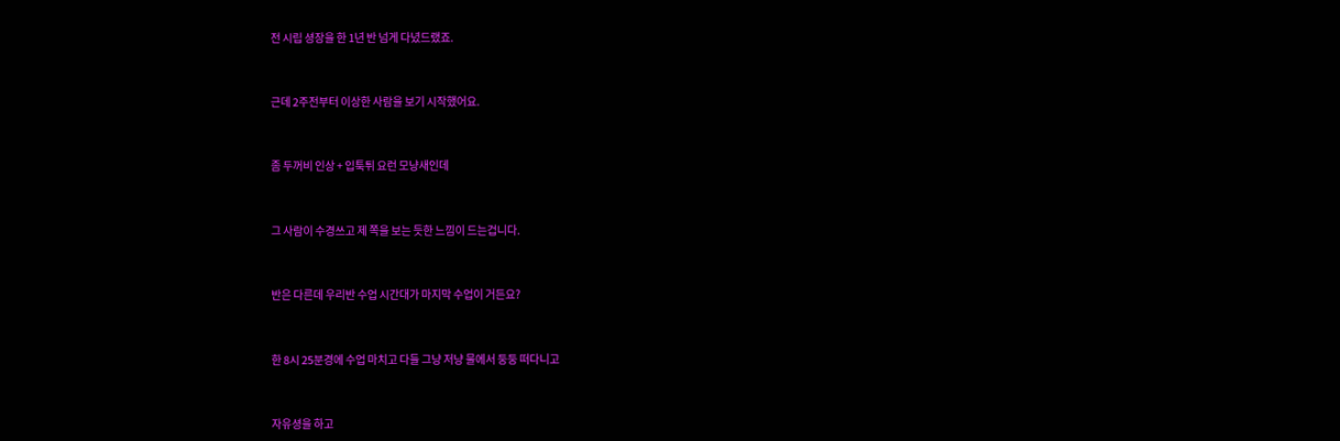전 시립 셩장을 한 1년 반 넘게 다녔드랬죠.



근데 2주전부터 이상한 사람을 보기 시작했어요.



좀 두꺼비 인상 + 입툭튀 요런 모냥새인데



그 사람이 수경쓰고 제 쪽을 보는 듯한 느낌이 드는겁니다.



반은 다른데 우리반 수업 시간대가 마지막 수업이 거든요?



한 8시 25분경에 수업 마치고 다들 그냥 저냥 물에서 둥둥 떠다니고



자유셩을 하고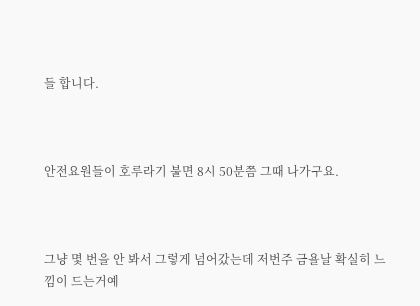들 합니다.



안전요원들이 호루라기 불면 8시 50분쯤 그때 나가구요.



그냥 몇 번을 안 봐서 그렇게 넘어갔는데 저번주 금욜날 확실히 느낌이 드는거예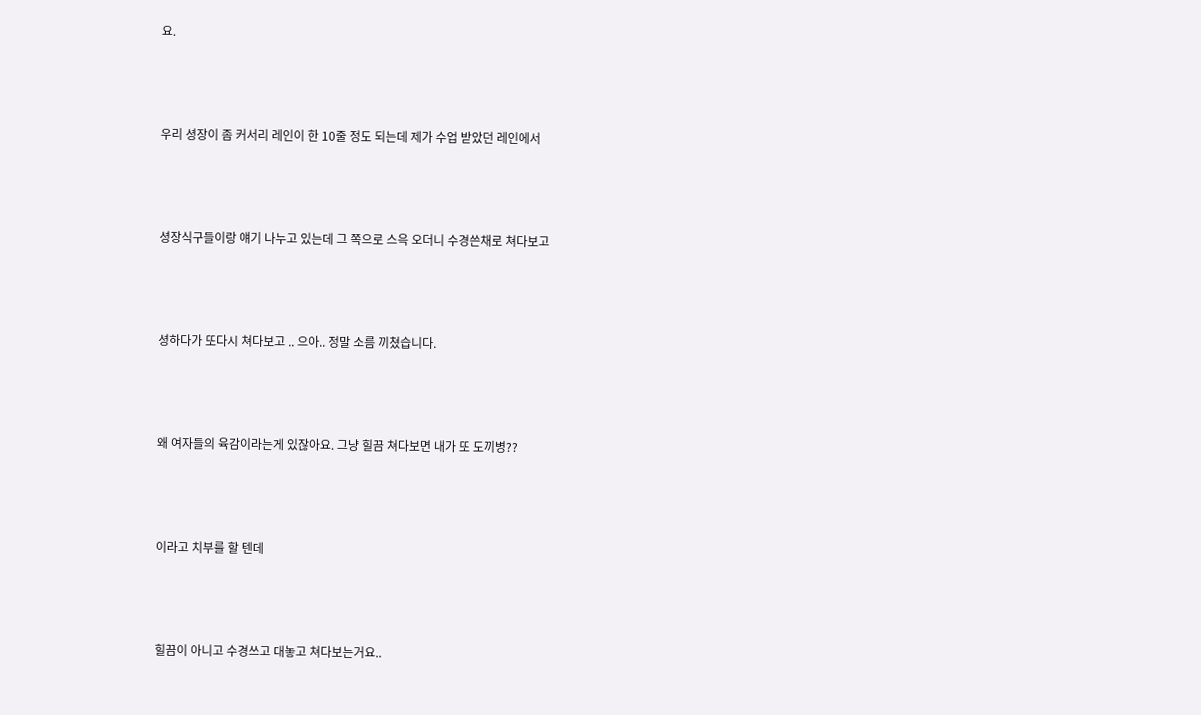요.



우리 셩장이 좀 커서리 레인이 한 10줄 정도 되는데 제가 수업 받았던 레인에서



셩장식구들이랑 얘기 나누고 있는데 그 쪽으로 스윽 오더니 수경쓴채로 쳐다보고



셩하다가 또다시 쳐다보고 .. 으아.. 정말 소름 끼쳤습니다.



왜 여자들의 육감이라는게 있잖아요. 그냥 힐끔 쳐다보면 내가 또 도끼병??



이라고 치부를 할 텐데



힐끔이 아니고 수경쓰고 대놓고 쳐다보는거요..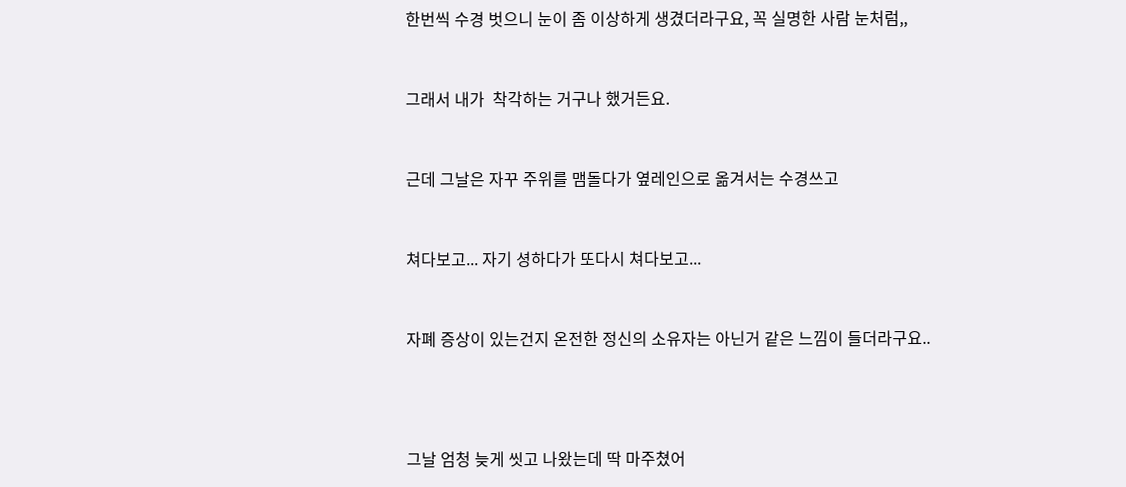한번씩 수경 벗으니 눈이 좀 이상하게 생겼더라구요, 꼭 실명한 사람 눈처럼,,



그래서 내가  착각하는 거구나 했거든요.



근데 그날은 자꾸 주위를 맴돌다가 옆레인으로 옮겨서는 수경쓰고



쳐다보고... 자기 셩하다가 또다시 쳐다보고...



자폐 증상이 있는건지 온전한 정신의 소유자는 아닌거 같은 느낌이 들더라구요..





그날 엄청 늦게 씻고 나왔는데 딱 마주쳤어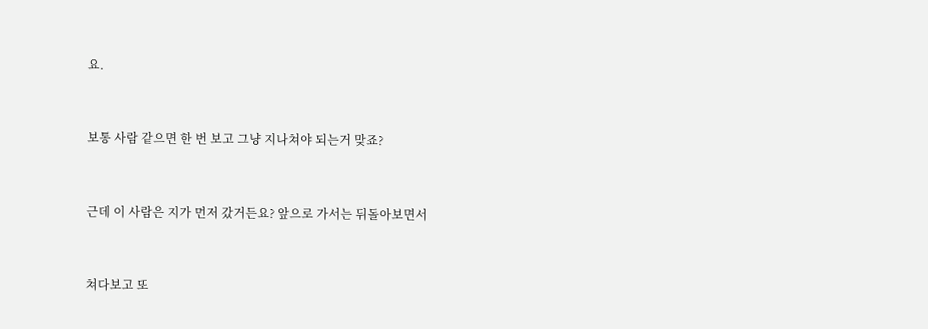요.



보통 사람 같으면 한 번 보고 그냥 지나쳐야 되는거 맞죠?



근데 이 사람은 지가 먼저 갔거든요? 앞으로 가서는 뒤돌아보면서



쳐다보고 또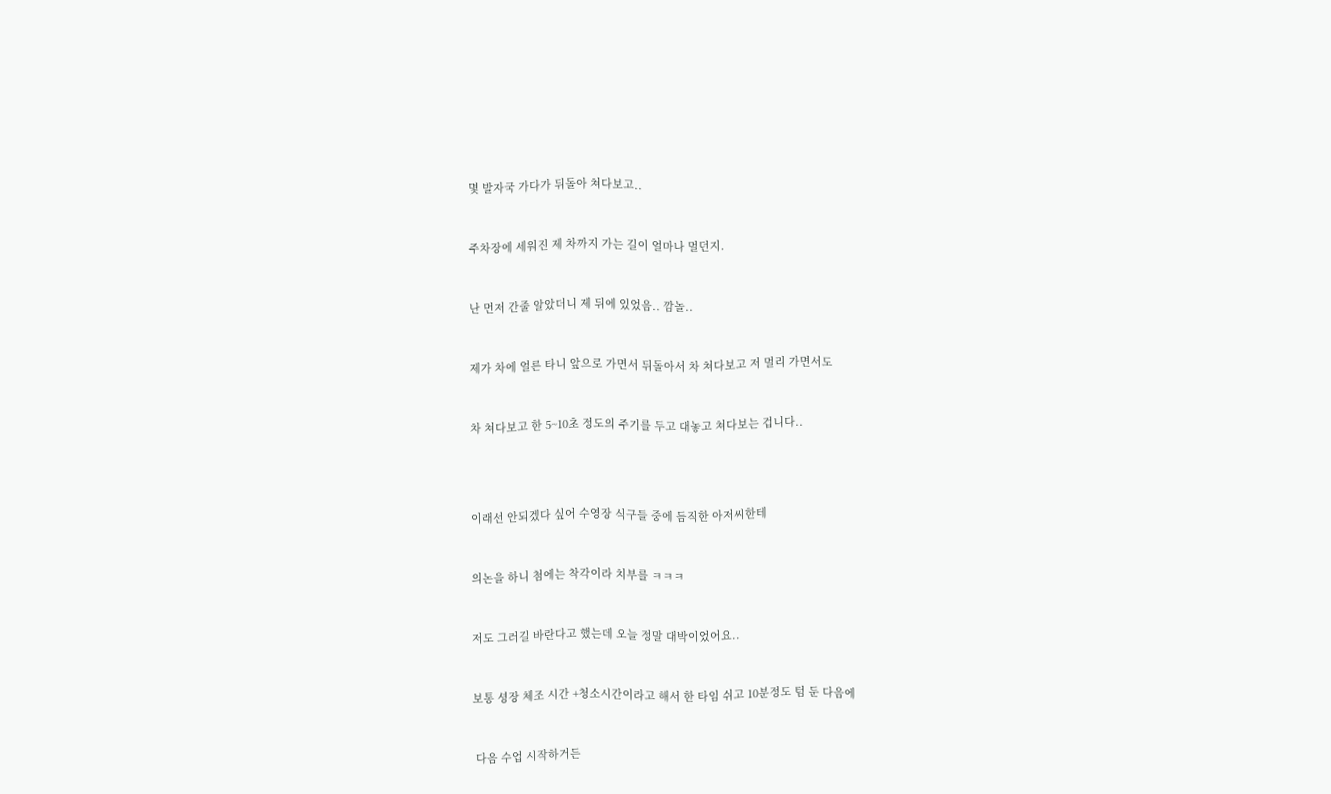몇 발자국 가다가 뒤돌아 쳐다보고..



주차장에 세워진 제 차까지 가는 길이 얼마나 멀던지.



난 먼저 간줄 알았더니 제 뒤에 있었음.. 깜놀..



제가 차에 얼른 타니 앞으로 가면서 뒤돌아서 차 쳐다보고 저 멀리 가면서도



차 쳐다보고 한 5~10초 정도의 주기를 두고 대놓고 쳐다보는 겁니다..





이래선 안되겠다 싶어 수영장 식구들 중에 듬직한 아저씨한테



의논을 하니 첨에는 착각이라 치부를 ㅋㅋㅋ



저도 그러길 바란다고 했는데 오늘 정말 대박이었어요..



보통 셩장 체조 시간 +청소시간이라고 해서 한 타임 쉬고 10분정도 텀 둔 다음에



 다음 수업 시작하거든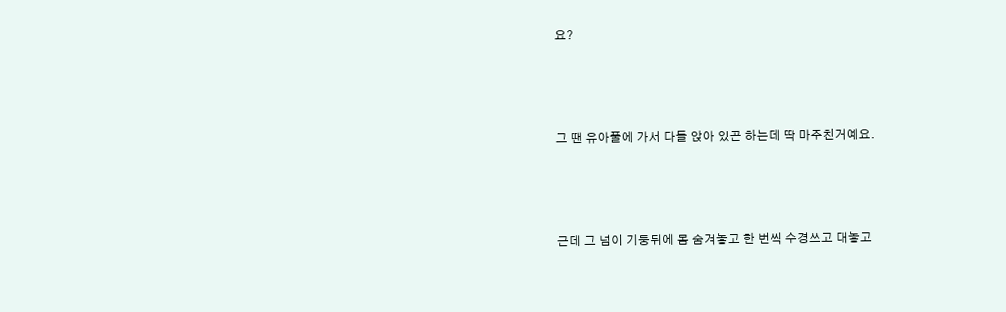요?



그 땐 유아풀에 가서 다들 앉아 있곤 하는데 딱 마주친거예요.



근데 그 넘이 기둥뒤에 몸 숨겨놓고 한 번씩 수경쓰고 대놓고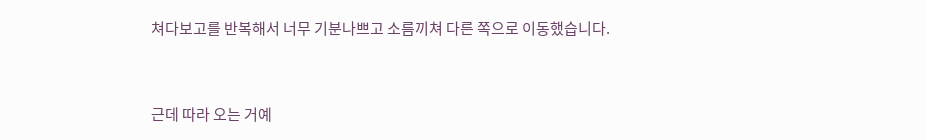쳐다보고를 반복해서 너무 기분나쁘고 소름끼쳐 다른 쪽으로 이동했습니다.



근데 따라 오는 거예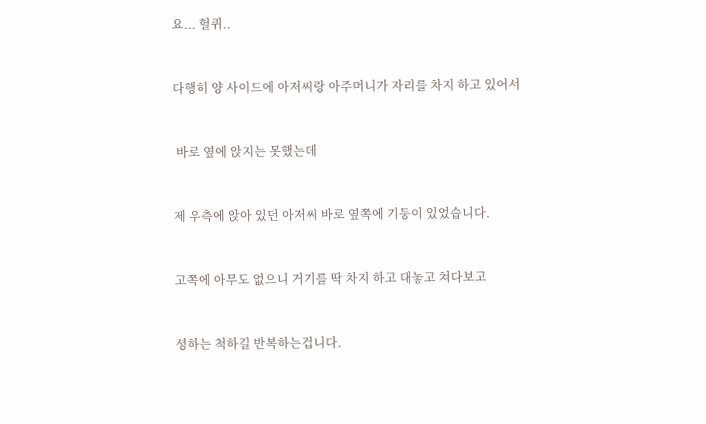요... 헐퀴..



다행히 양 사이드에 아저씨랑 아주머니가 자리를 차지 하고 있어서



 바로 옆에 앉지는 못했는데



제 우측에 앉아 있던 아저씨 바로 옆쪽에 기둥이 있었습니다.



고쪽에 아무도 없으니 거기를 딱 차지 하고 대놓고 쳐다보고



셩하는 척하길 반복하는겁니다.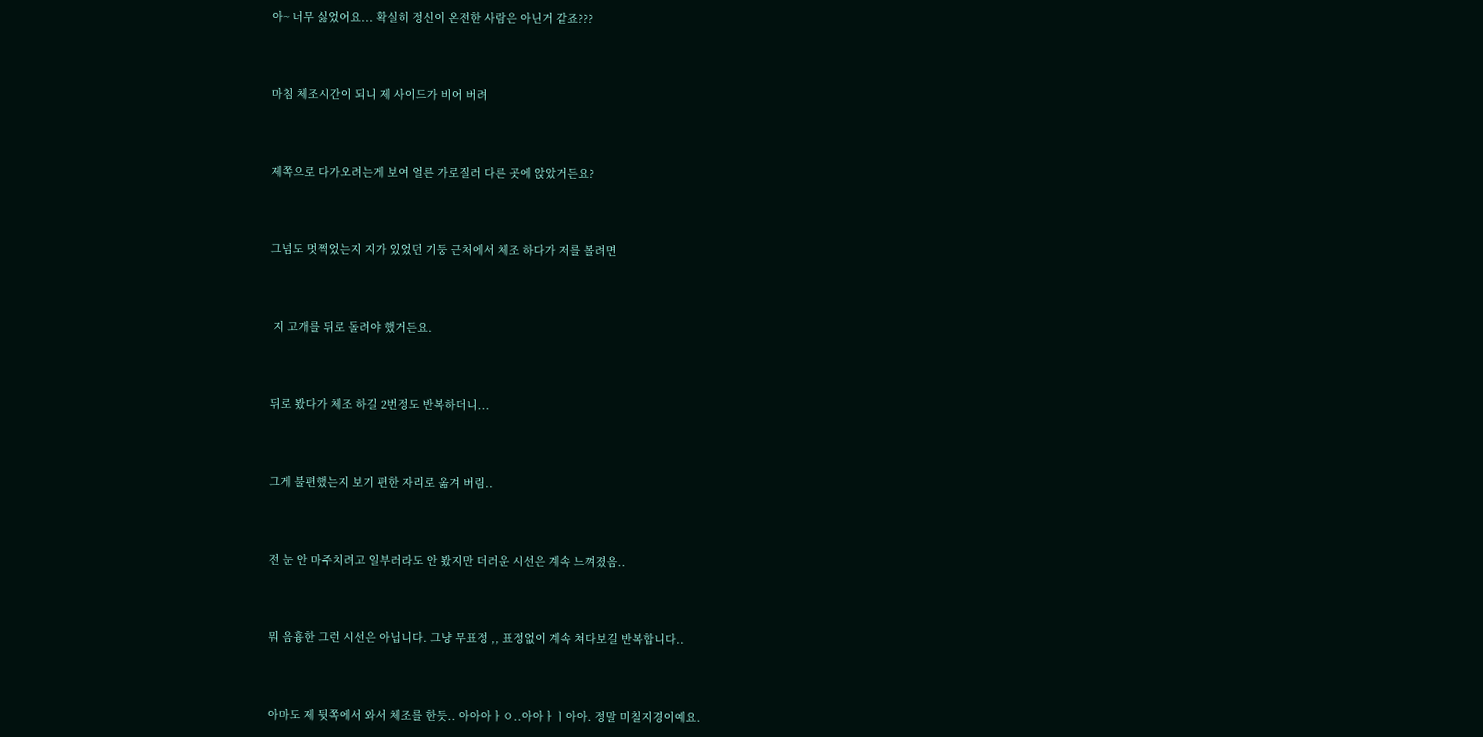아~ 너무 싫었어요... 확실히 정신이 온전한 사람은 아닌거 같죠???



마침 체조시간이 되니 제 사이드가 비어 버려



제쪽으로 다가오려는게 보여 얼른 가로질러 다른 곳에 앉았거든요?



그넘도 멋쩍었는지 지가 있었던 기둥 근처에서 체조 하다가 저를 볼려면



 지 고개를 뒤로 돌려야 했거든요.



뒤로 봤다가 체조 하길 2번정도 반복하더니...



그게 불편했는지 보기 편한 자리로 옮겨 버림..



전 눈 안 마주치려고 일부러라도 안 봤지만 더러운 시선은 계속 느껴졌음..



뭐 음흉한 그런 시선은 아닙니다. 그냥 무표정 ,, 표정없이 계속 쳐다보길 반복합니다..



아마도 제 뒷쪽에서 와서 체조를 한듯.. 아아아ㅏㅇ..아아ㅏㅣ아아. 정말 미칠지경이예요.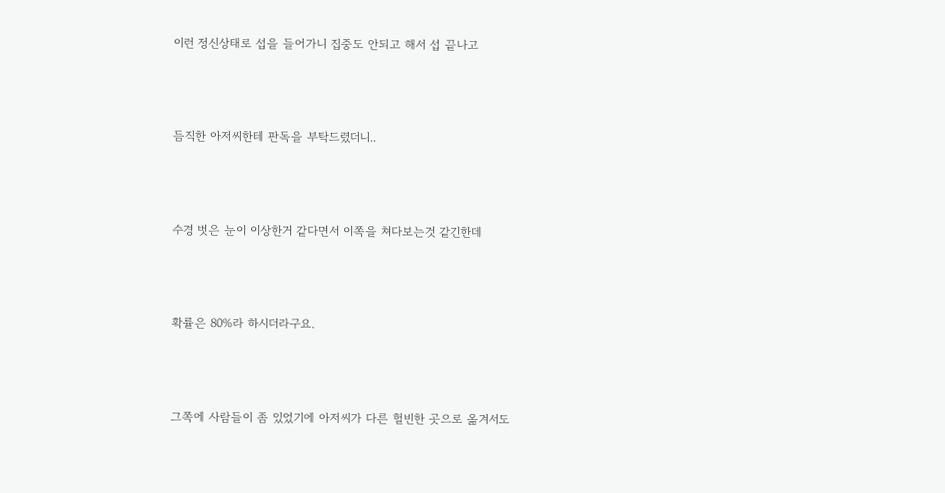이런 정신상태로 섭을 들어가니 집중도 안되고 해서 섭 끝나고



듬직한 아저씨한테 판독을 부탁드렸더니..



수경 벗은 눈이 이상한거 같다면서 이쪽을 쳐다보는것 같긴한데



확률은 80%라 하시더라구요.



그쪽에 사람들이 좀 있었기에 아저씨가 다른 헐빈한 곳으로 옮겨서도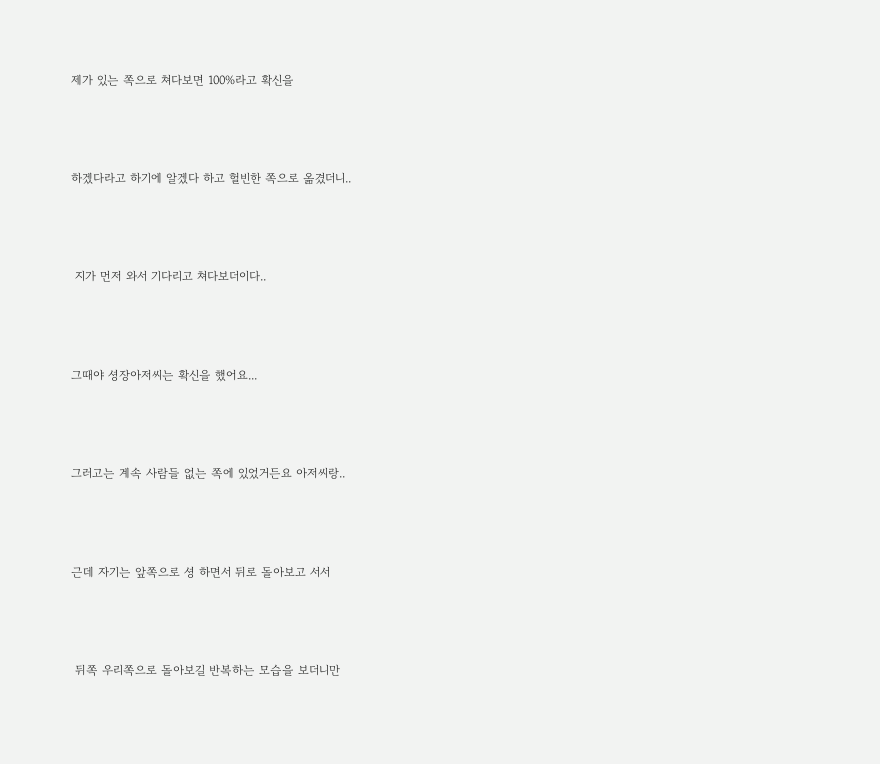제가 있는 쪽으로 쳐다보면 100%라고 확신을



하겠다라고 하기에 알겠다 하고 헐빈한 쪽으로 옮겼더니..



 지가 먼저 와서 기다리고 쳐다보더이다..



그때야 셩장아저씨는 확신을 했어요...



그러고는 계속 사람들 없는 쪽에 있었거든요 아저씨랑..



근데 자기는 앞쪽으로 셩 하면서 뒤로 돌아보고 서서



 뒤쪽 우리쪽으로 돌아보길 반복하는 모습을 보더니만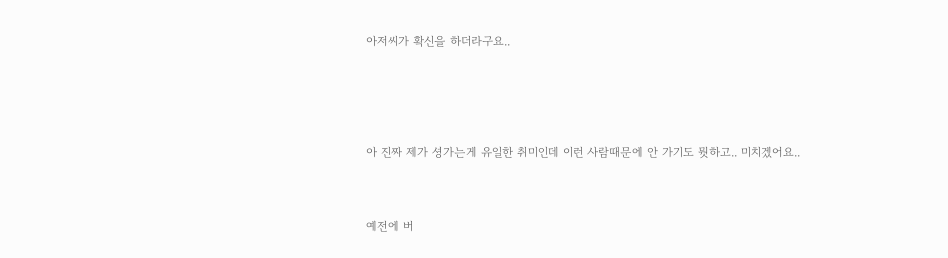아저씨가 확신을 하더라구요..





아 진짜 제가 셩가는게 유일한 취미인데 이런 사람때문에 안 가기도 뭣하고.. 미치겠어요..



예전에 버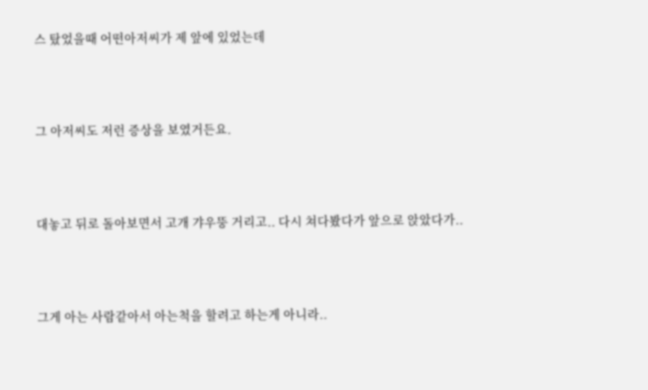스 탔었을때 어떤아저씨가 제 앞에 있었는데



그 아저씨도 저런 증상을 보였거든요.



대놓고 뒤로 돌아보면서 고개 갸우뚱 거리고.. 다시 쳐다봤다가 앞으로 앉았다가..



그게 아는 사람같아서 아는척을 할려고 하는게 아니라..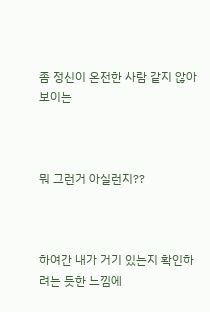좀 정신이 온전한 사람 같지 않아 보이는



뭐 그런거 아실런지??



하여간 내가 거기 있는지 확인하려는 듯한 느낌에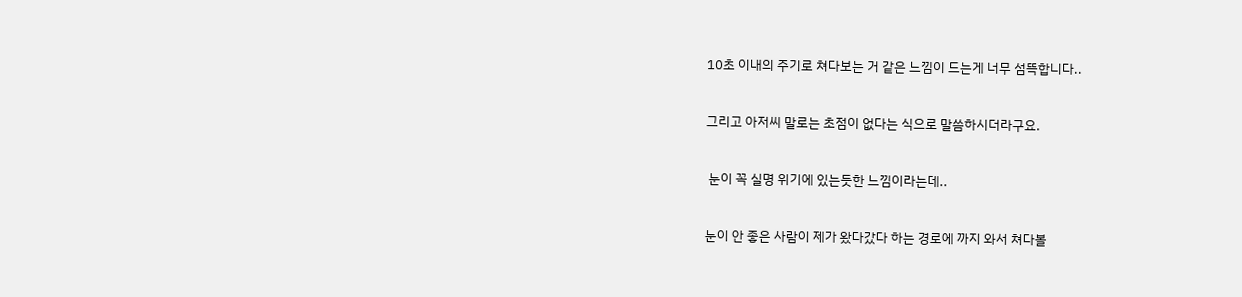10초 이내의 주기로 쳐다보는 거 같은 느낌이 드는게 너무 섬뜩합니다..



그리고 아저씨 말로는 초점이 없다는 식으로 말씀하시더라구요.



 눈이 꼭 실명 위기에 있는듯한 느낌이라는데..



눈이 안 좋은 사람이 제가 왔다갔다 하는 경로에 까지 와서 쳐다볼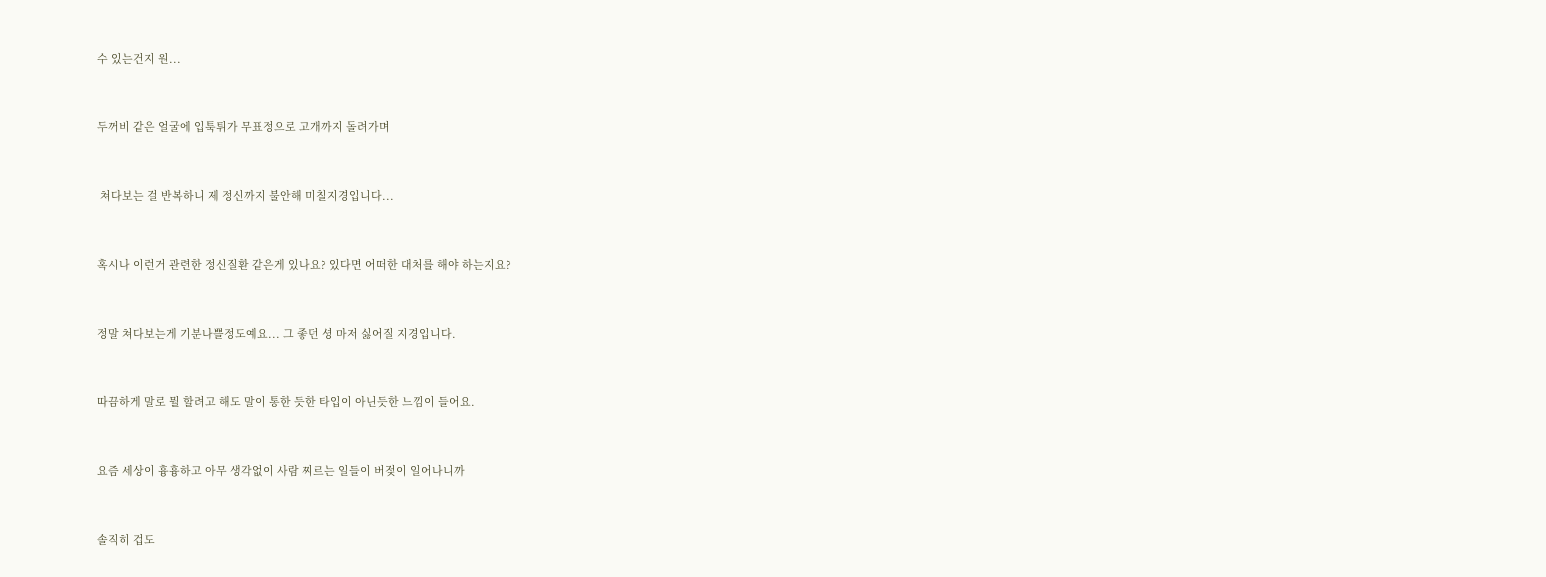수 있는건지 원...



두꺼비 같은 얼굴에 입툭튀가 무표정으로 고개까지 돌려가며



 쳐다보는 걸 반복하니 제 정신까지 불안해 미칠지경입니다...



혹시나 이런거 관련한 정신질환 같은게 있나요? 있다면 어떠한 대처를 해야 하는지요?



정말 쳐다보는게 기분나쁠정도예요... 그 좋던 셩 마저 싫어질 지경입니다.



따끔하게 말로 뭘 할려고 해도 말이 통한 듯한 타입이 아닌듯한 느낌이 들어요.



요즘 세상이 흉흉하고 아무 생각없이 사람 찌르는 일들이 버젖이 일어나니까



솔직히 겁도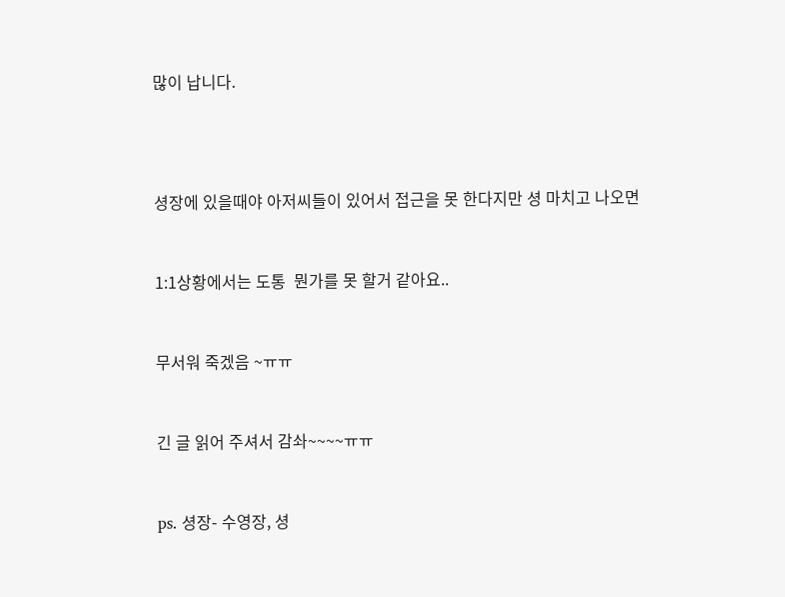많이 납니다.





셩장에 있을때야 아저씨들이 있어서 접근을 못 한다지만 셩 마치고 나오면



1:1상황에서는 도통  뭔가를 못 할거 같아요..



무서워 죽겠음 ~ㅠㅠ



긴 글 읽어 주셔서 감솨~~~~ㅠㅠ



ps. 셩장- 수영장, 셩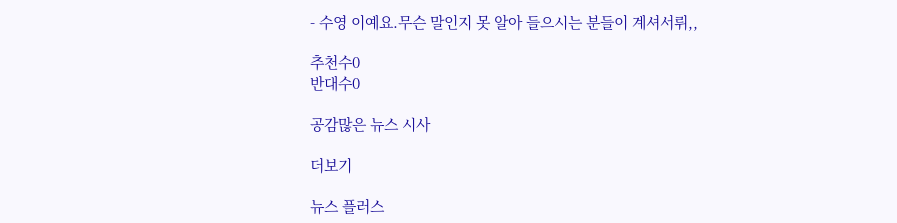- 수영 이예요.무슨 말인지 못 알아 들으시는 분들이 계셔서뤼,,

추천수0
반대수0

공감많은 뉴스 시사

더보기

뉴스 플러스